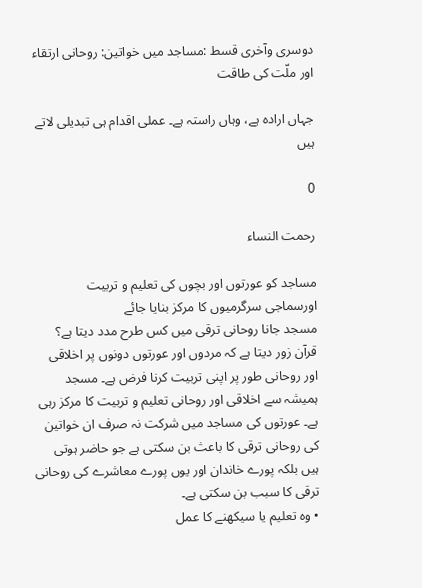دوسری وآخری قسط :مساجد میں خواتین: روحانی ارتقاء اور ملّت کی طاقت

جہاں ارادہ ہے، وہاں راستہ ہے۔ عملی اقدام ہی تبدیلی لاتے ہیں

0

رحمت النساء

مساجد کو عورتوں اور بچوں کی تعلیم و تربیت اورسماجی سرگرمیوں کا مرکز بنایا جائے
مسجد جانا روحانی ترقی میں کس طرح مدد دیتا ہے؟
قرآن زور دیتا ہے کہ مردوں اور عورتوں دونوں پر اخلاقی اور روحانی طور پر اپنی تربیت کرنا فرض ہے۔ مسجد ہمیشہ سے اخلاقی اور روحانی تعلیم و تربیت کا مرکز رہی ہے۔ عورتوں کی مساجد میں شرکت نہ صرف ان خواتین کی روحانی ترقی کا باعث بن سکتی ہے جو حاضر ہوتی ہیں بلکہ پورے خاندان اور یوں پورے معاشرے کی روحانی ترقی کا سبب بن سکتی ہے۔
• وہ تعلیم یا سیکھنے کا عمل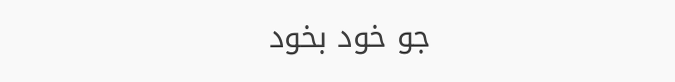جو خود بخود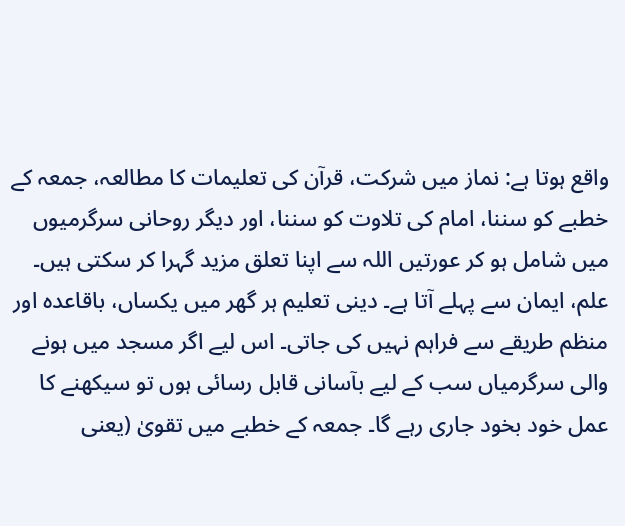واقع ہوتا ہے: نماز میں شرکت، قرآن کی تعلیمات کا مطالعہ، جمعہ کے خطبے کو سننا، امام کی تلاوت کو سننا، اور دیگر روحانی سرگرمیوں میں شامل ہو کر عورتیں اللہ سے اپنا تعلق مزید گہرا کر سکتی ہیں۔ علم، ایمان سے پہلے آتا ہے۔ دینی تعلیم ہر گھر میں یکساں، باقاعدہ اور منظم طریقے سے فراہم نہیں کی جاتی۔ اس لیے اگر مسجد میں ہونے والی سرگرمیاں سب کے لیے بآسانی قابل رسائی ہوں تو سیکھنے کا عمل خود بخود جاری رہے گا۔ جمعہ کے خطبے میں تقویٰ (یعنی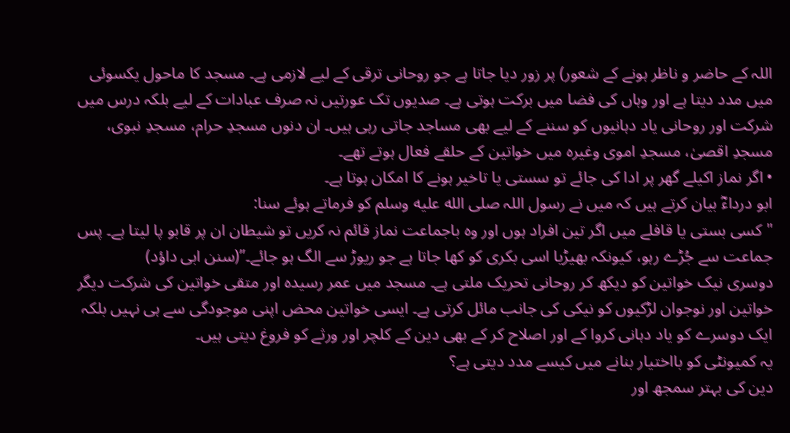اللہ کے حاضر و ناظر ہونے کے شعور) پر زور دیا جاتا ہے جو روحانی ترقی کے لیے لازمی ہے۔ مسجد کا ماحول یکسوئی میں مدد دیتا ہے اور وہاں کی فضا میں برکت ہوتی ہے۔ صدیوں تک عورتیں نہ صرف عبادات کے لیے بلکہ درس میں شرکت اور روحانی یاد دہانیوں کو سننے کے لیے بھی مساجد جاتی رہی ہیں۔ ان دنوں مسجدِ حرام، مسجدِ نبوی، مسجدِ اقصیٰ، مسجدِ اموی وغیرہ میں خواتین کے حلقے فعال ہوتے تھے۔
• اگر نماز اکیلے گھر پر ادا کی جائے تو سستی یا تاخیر ہونے کا امکان ہوتا ہے۔
ابو درداءؓ بیان کرتے ہیں کہ میں نے رسول اللہ صلى الله عليه وسلم کو فرماتے ہوئے سنا:
"کسی بستی یا قافلے میں اگر تین افراد ہوں اور وہ باجماعت نماز قائم نہ کریں تو شیطان ان پر قابو پا لیتا ہے۔ پس جماعت سے جُڑے رہو، کیونکہ بھیڑیا اسی بکری کو کھا جاتا ہے جو ریوڑ سے الگ ہو جائے۔”(سنن ابی داؤد)
دوسری نیک خواتین کو دیکھ کر روحانی تحریک ملتی ہے۔ مسجد میں عمر رسیدہ اور متقی خواتین کی شرکت دیگر خواتین اور نوجوان لڑکیوں کو نیکی کی جانب مائل کرتی ہے۔ ایسی خواتین محض اپنی موجودگی سے ہی نہیں بلکہ ایک دوسرے کو یاد دہانی کروا کے اور اصلاح کر کے بھی دین کے کلچر اور ورثے کو فروغ دیتی ہیں۔
یہ کمیونٹی کو بااختیار بنانے میں کیسے مدد دیتی ہے؟
دین کی بہتر سمجھ اور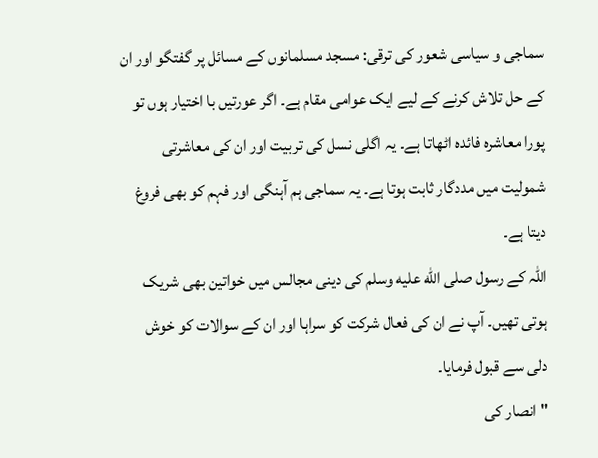سماجی و سیاسی شعور کی ترقی: مسجد مسلمانوں کے مسائل پر گفتگو اور ان کے حل تلاش کرنے کے لیے ایک عوامی مقام ہے۔ اگر عورتیں با اختیار ہوں تو پورا معاشرہ فائدہ اٹھاتا ہے۔ یہ اگلی نسل کی تربیت اور ان کی معاشرتی شمولیت میں مددگار ثابت ہوتا ہے۔ یہ سماجی ہم آہنگی اور فہم کو بھی فروغ دیتا ہے۔
اللہ کے رسول صلى الله عليه وسلم کی دینی مجالس میں خواتین بھی شریک ہوتی تھیں۔ آپ نے ان کی فعال شرکت کو سراہا اور ان کے سوالات کو خوش دلی سے قبول فرمایا۔
"انصار کی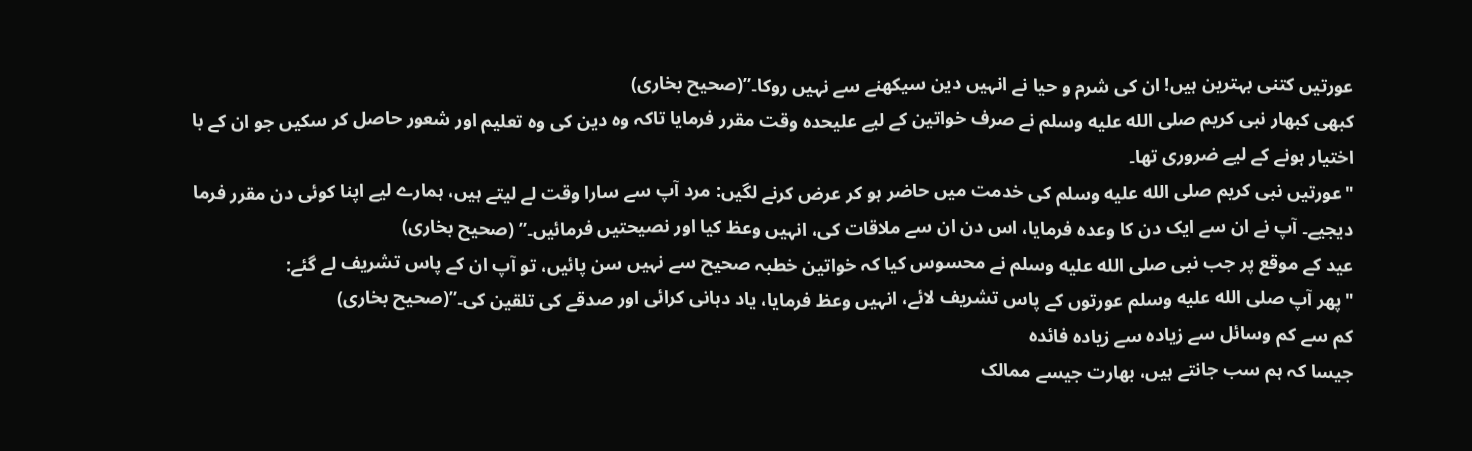عورتیں کتنی بہترین ہیں! ان کی شرم و حیا نے انہیں دین سیکھنے سے نہیں روکا۔”(صحیح بخاری)
کبھی کبھار نبی کریم صلى الله عليه وسلم نے صرف خواتین کے لیے علیحدہ وقت مقرر فرمایا تاکہ وہ دین کی وہ تعلیم اور شعور حاصل کر سکیں جو ان کے با اختیار ہونے کے لیے ضروری تھا۔
"عورتیں نبی کریم صلى الله عليه وسلم کی خدمت میں حاضر ہو کر عرض کرنے لگیں: مرد آپ سے سارا وقت لے لیتے ہیں، ہمارے لیے اپنا کوئی دن مقرر فرما دیجیے۔ آپ نے ان سے ایک دن کا وعدہ فرمایا، اس دن ان سے ملاقات کی، انہیں وعظ کیا اور نصیحتیں فرمائیں۔” (صحیح بخاری)
عید کے موقع پر جب نبی صلى الله عليه وسلم نے محسوس کیا کہ خواتین خطبہ صحیح سے نہیں سن پائیں، تو آپ ان کے پاس تشریف لے گئے:
"پھر آپ صلى الله عليه وسلم عورتوں کے پاس تشریف لائے، انہیں وعظ فرمایا، یاد دہانی کرائی اور صدقے کی تلقین کی۔”(صحیح بخاری)
کم سے کم وسائل سے زیادہ سے زیادہ فائدہ
جیسا کہ ہم سب جانتے ہیں، بھارت جیسے ممالک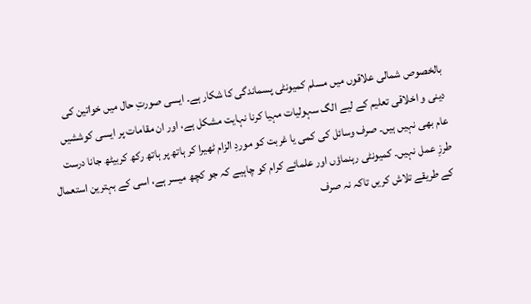بالخصوص شمالی علاقوں میں مسلم کمیونٹی پسماندگی کا شکار ہے۔ ایسی صورتِ حال میں خواتین کی دینی و اخلاقی تعلیم کے لیے الگ سہولیات مہیا کرنا نہایت مشکل ہے، اور ان مقامات پر ایسی کوششیں عام بھی نہیں ہیں۔ صرف وسائل کی کمی یا غربت کو موردِ الزام ٹھیرا کر ہاتھ پر ہاتھ رکھ کربیٹھ جانا درست طرزِ عمل نہیں۔ کمیونٹی رہنماؤں اور علمائے کرام کو چاہیے کہ جو کچھ میسر ہے، اسی کے بہترین استعمال کے طریقے تلاش کریں تاکہ نہ صرف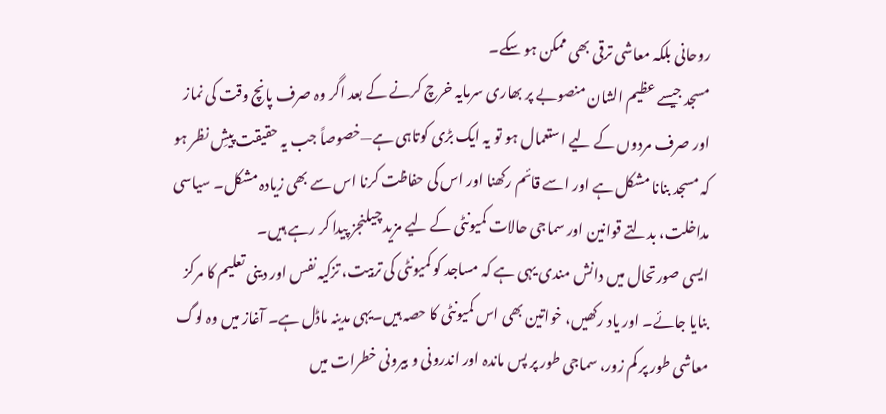روحانی بلکہ معاشی ترقی بھی ممکن ہو سکے۔
مسجد جیسے عظیم الشان منصوبے پر بھاری سرمایہ خرچ کرنے کے بعد اگر وہ صرف پانچ وقت کی نماز اور صرف مردوں کے لیے استعمال ہو تو یہ ایک بڑی کوتاہی ہے—خصوصاً جب یہ حقیقت پیشِ نظر ہو کہ مسجد بنانا مشکل ہے اور اسے قائم رکھنا اور اس کی حفاظت کرنا اس سے بھی زیادہ مشکل۔ سیاسی مداخلت، بدلتے قوانین اور سماجی حالات کمیونٹی کے لیے مزید چیلنجز پیدا کر رہے ہیں۔
ایسی صورتحال میں دانش مندی یہی ہے کہ مساجد کو کمیونٹی کی تربیت، تزکیہ نفس اور دینی تعلیم کا مرکز بنایا جائے۔ اور یاد رکھیں، خواتین بھی اس کمیونٹی کا حصہ ہیں۔یہی مدینہ ماڈل ہے۔ آغاز میں وہ لوگ معاشی طور پر کم زور، سماجی طور پر پس ماندہ اور اندرونی و بیرونی خطرات میں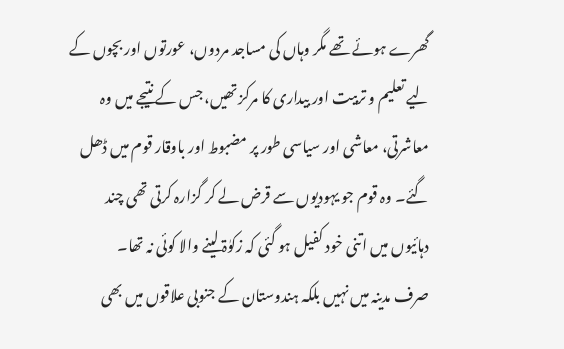گھرے ہوئے تھے مگر وہاں کی مساجد مردوں، عورتوں اور بچوں کے لیے تعلیم و تربیت اور بیداری کا مرکز تھیں، جس کے نتیجے میں وہ معاشرتی، معاشی اور سیاسی طور پر مضبوط اور باوقار قوم میں ڈھل گئے۔ وہ قوم جو یہودیوں سے قرض لے کر گزارہ کرتی تھی چند دہائیوں میں اتنی خود کفیل ہو گئی کہ زکوٰۃ لینے والا کوئی نہ تھا۔
صرف مدینہ میں نہیں بلکہ ہندوستان کے جنوبی علاقوں میں بھی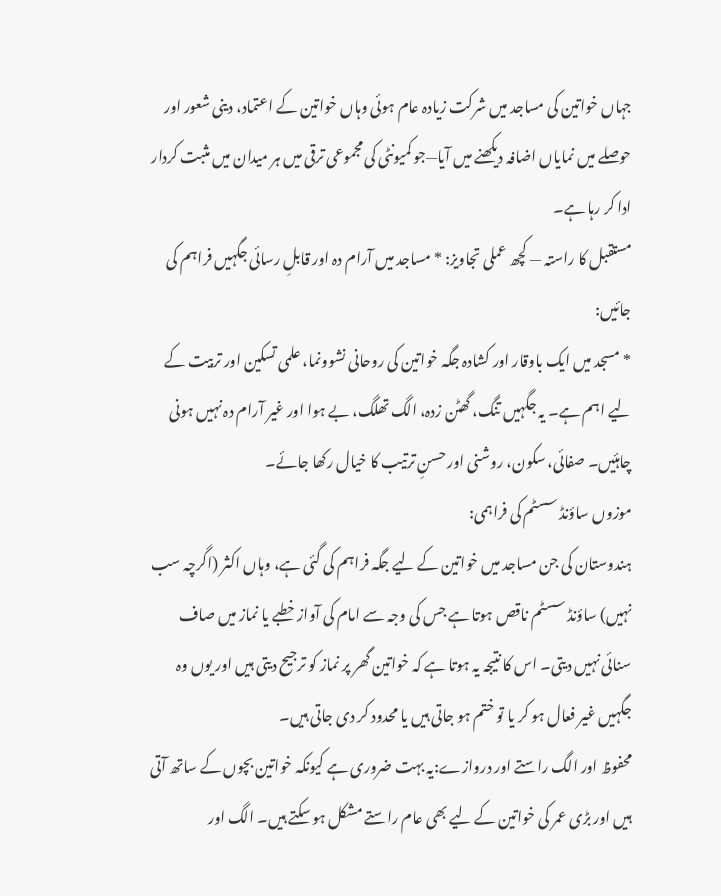جہاں خواتین کی مساجد میں شرکت زیادہ عام ہوئی وہاں خواتین کے اعتماد، دینی شعور اور حوصلے میں نمایاں اضافہ دیکھنے میں آیا—جو کمیونٹی کی مجموعی ترقی میں ہر میدان میں مثبت کردار ادا کر رہا ہے۔
مستقبل کا راستہ — کچھ عملی تجاویز: * مساجد میں آرام دہ اور قابلِ رسائی جگہیں فراہم کی جائیں:
* مسجد میں ایک باوقار اور کشادہ جگہ خواتین کی روحانی نشوونما، علمی تسکین اور تربیت کے لیے اہم ہے۔ یہ جگہیں تنگ، گھٹن زدہ، الگ تھلگ، بے ہوا اور غیر آرام دہ نہیں ہونی چاہئیں۔ صفائی، سکون، روشنی اور حسنِ ترتیب کا خیال رکھا جائے۔
موزوں ساؤنڈ سسٹم کی فراہمی:
ہندوستان کی جن مساجد میں خواتین کے لیے جگہ فراہم کی گئی ہے، وہاں اکثر (اگرچہ سب نہیں) ساؤنڈ سسٹم ناقص ہوتا ہے جس کی وجہ سے امام کی آواز خطبے یا نماز میں صاف سنائی نہیں دیتی۔ اس کا نتیجہ یہ ہوتا ہے کہ خواتین گھر پر نماز کو ترجیح دیتی ہیں اور یوں وہ جگہیں غیر فعال ہو کر یا تو ختم ہو جاتی ہیں یا محدود کر دی جاتی ہیں۔
محفوظ اور الگ راستے اور دروازے:یہ بہت ضروری ہے کیونکہ خواتین بچوں کے ساتھ آتی ہیں اور بڑی عمر کی خواتین کے لیے بھی عام راستے مشکل ہو سکتے ہیں۔ الگ اور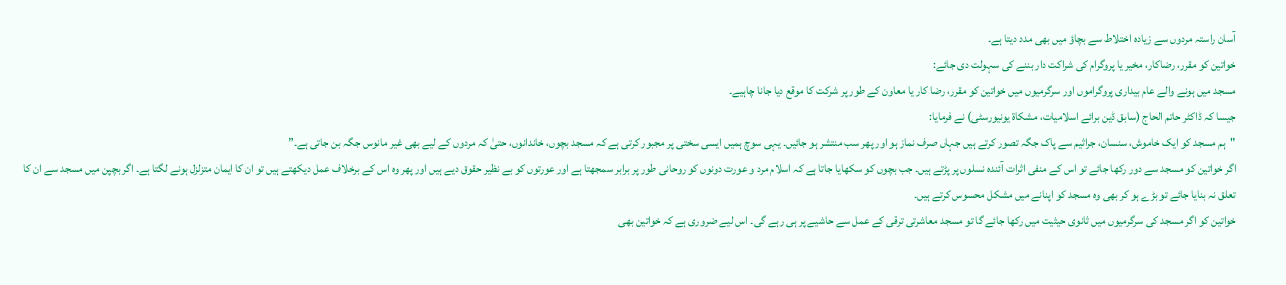آسان راستہ مردوں سے زیادہ اختلاط سے بچاؤ میں بھی مدد دیتا ہے۔
خواتین کو مقرر، رضاکار، مخیر یا پروگرام کی شراکت دار بننے کی سہولت دی جائے:
مسجد میں ہونے والے عام بیداری پروگراموں اور سرگرمیوں میں خواتین کو مقرر، رضا کار یا معاون کے طور پر شرکت کا موقع دیا جانا چاہیے۔
جیسا کہ ڈاکٹر حاتم الحاج (سابق ڈین برائے اسلامیات، مشکاۃ یونیورسٹی) نے فرمایا:
"ہم مسجد کو ایک خاموش، سنسان، جراثیم سے پاک جگہ تصور کرتے ہیں جہاں صرف نماز ہو اور پھر سب منتشر ہو جائیں۔ یہی سوچ ہمیں ایسی سختی پر مجبور کرتی ہے کہ مسجد بچوں، خاندانوں، حتیٰ کہ مردوں کے لیے بھی غیر مانوس جگہ بن جاتی ہے۔”
اگر خواتین کو مسجد سے دور رکھا جائے تو اس کے منفی اثرات آئندہ نسلوں پر پڑتے ہیں۔ جب بچوں کو سکھایا جاتا ہے کہ اسلام مرد و عورت دونوں کو روحانی طور پر برابر سمجھتا ہے اور عورتوں کو بے نظیر حقوق دیے ہیں اور پھر وہ اس کے برخلاف عمل دیکھتے ہیں تو ان کا ایمان متزلزل ہونے لگتا ہے۔ اگر بچپن میں مسجد سے ان کا تعلق نہ بنایا جائے تو بڑے ہو کر بھی وہ مسجد کو اپنانے میں مشکل محسوس کرتے ہیں۔
خواتین کو اگر مسجد کی سرگرمیوں میں ثانوی حیثیت میں رکھا جائے گا تو مسجد معاشرتی ترقی کے عمل سے حاشیے پر ہی رہے گی۔ اس لیے ضروری ہے کہ خواتین بھی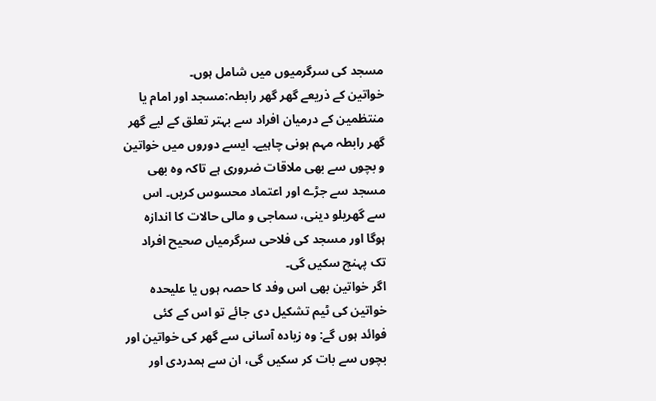مسجد کی سرگرمیوں میں شامل ہوں۔
خواتین کے ذریعے گھر گھر رابطہ:مسجد اور امام یا منتظمین کے درمیان افراد سے بہتر تعلق کے لیے گھر گھر رابطہ مہم ہونی چاہیے۔ ایسے دوروں میں خواتین و بچوں سے بھی ملاقات ضروری ہے تاکہ وہ بھی مسجد سے جڑے اور اعتماد محسوس کریں۔ اس سے گھریلو دینی، سماجی و مالی حالات کا اندازہ ہوگا اور مسجد کی فلاحی سرگرمیاں صحیح افراد تک پہنچ سکیں گی۔
اگر خواتین بھی اس وفد کا حصہ ہوں یا علیحدہ خواتین کی ٹیم تشکیل دی جائے تو اس کے کئی فوائد ہوں گے: وہ زیادہ آسانی سے گھر کی خواتین اور بچوں سے بات کر سکیں گی، ان سے ہمدردی اور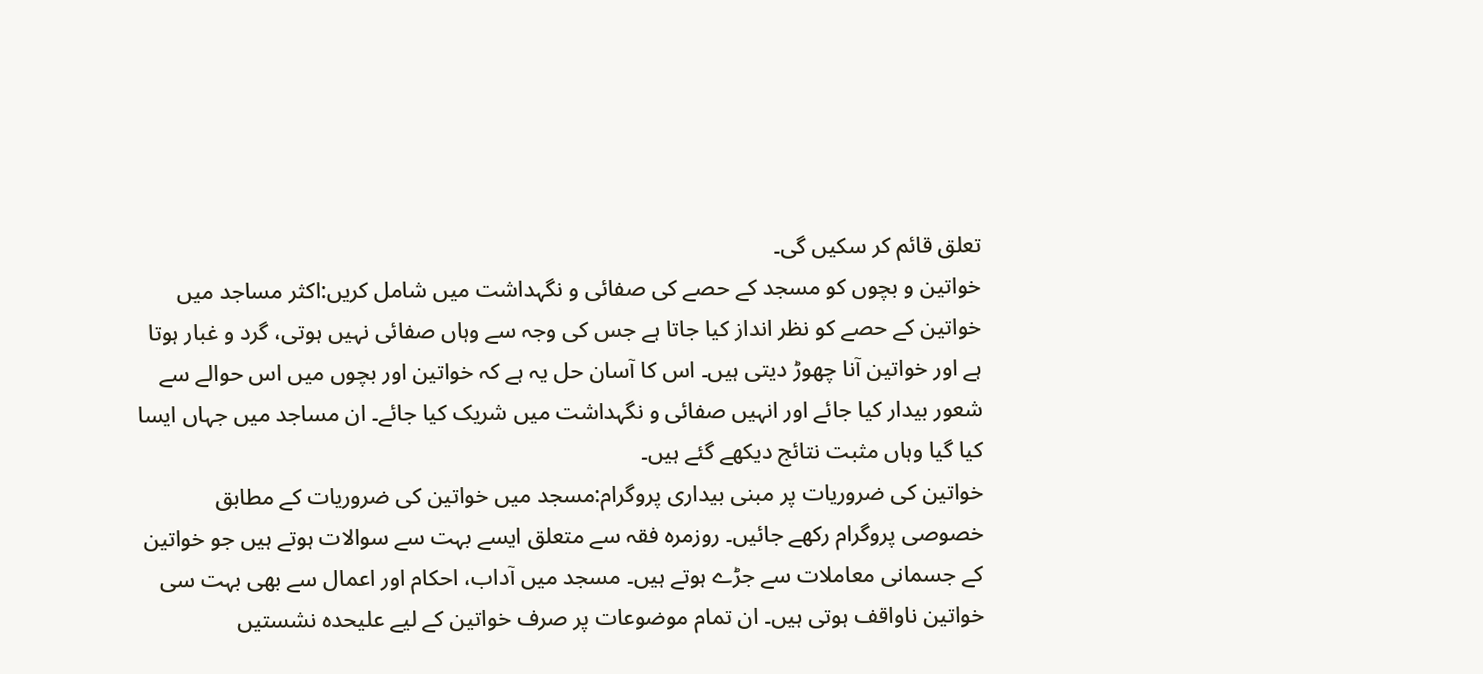تعلق قائم کر سکیں گی۔
خواتین و بچوں کو مسجد کے حصے کی صفائی و نگہداشت میں شامل کریں:اکثر مساجد میں خواتین کے حصے کو نظر انداز کیا جاتا ہے جس کی وجہ سے وہاں صفائی نہیں ہوتی، گرد و غبار ہوتا ہے اور خواتین آنا چھوڑ دیتی ہیں۔ اس کا آسان حل یہ ہے کہ خواتین اور بچوں میں اس حوالے سے شعور بیدار کیا جائے اور انہیں صفائی و نگہداشت میں شریک کیا جائے۔ ان مساجد میں جہاں ایسا کیا گیا وہاں مثبت نتائج دیکھے گئے ہیں۔
خواتین کی ضروریات پر مبنی بیداری پروگرام:مسجد میں خواتین کی ضروریات کے مطابق خصوصی پروگرام رکھے جائیں۔ روزمرہ فقہ سے متعلق ایسے بہت سے سوالات ہوتے ہیں جو خواتین کے جسمانی معاملات سے جڑے ہوتے ہیں۔ مسجد میں آداب، احکام اور اعمال سے بھی بہت سی خواتین ناواقف ہوتی ہیں۔ ان تمام موضوعات پر صرف خواتین کے لیے علیحدہ نشستیں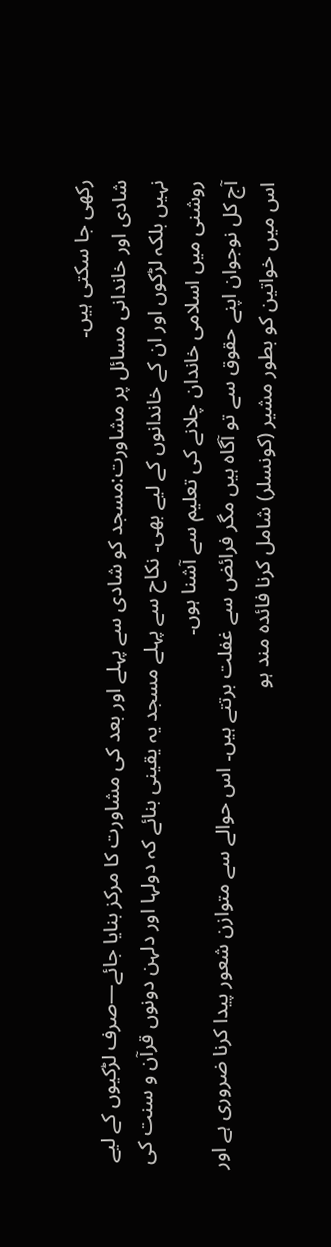رکھی جا سکتی ہیں۔
شادی اور خاندانی مسائل پر مشاورت:مسجد کو شادی سے پہلے اور بعد کی مشاورت کا مرکز بنایا جائے—صرف لڑکیوں کے لیے نہیں بلکہ لڑکوں اور ان کے خاندانوں کے لیے بھی۔ نکاح سے پہلے مسجد یہ یقینی بنائے کہ دولہا اور دلہن دونوں قرآن و سنت کی روشنی میں اسلامی خاندان چلانے کی تعلیم سے آشنا ہوں۔
آج کل نوجوان اپنے حقوق سے تو آگاہ ہیں مگر فرائض سے غفلت برتتے ہیں۔ اس حوالے سے متوازن شعور پیدا کرنا ضروری ہے اور اس میں خواتین کو بطور مشیر (کونسلر) شامل کرنا فائدہ مند ہو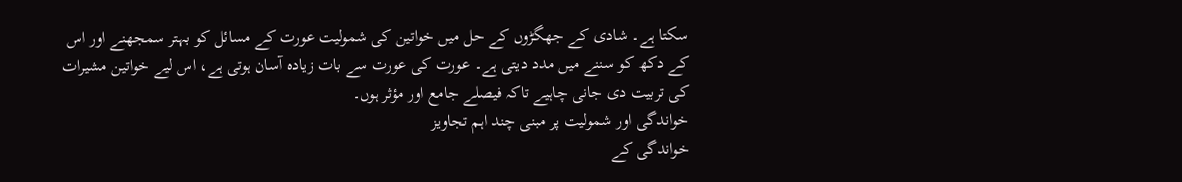سکتا ہے۔ شادی کے جھگڑوں کے حل میں خواتین کی شمولیت عورت کے مسائل کو بہتر سمجھنے اور اس کے دکھ کو سننے میں مدد دیتی ہے۔ عورت کی عورت سے بات زیادہ آسان ہوتی ہے، اس لیے خواتین مشیرات کی تربیت دی جانی چاہیے تاکہ فیصلے جامع اور مؤثر ہوں۔
خواندگی اور شمولیت پر مبنی چند اہم تجاویز
خواندگی کے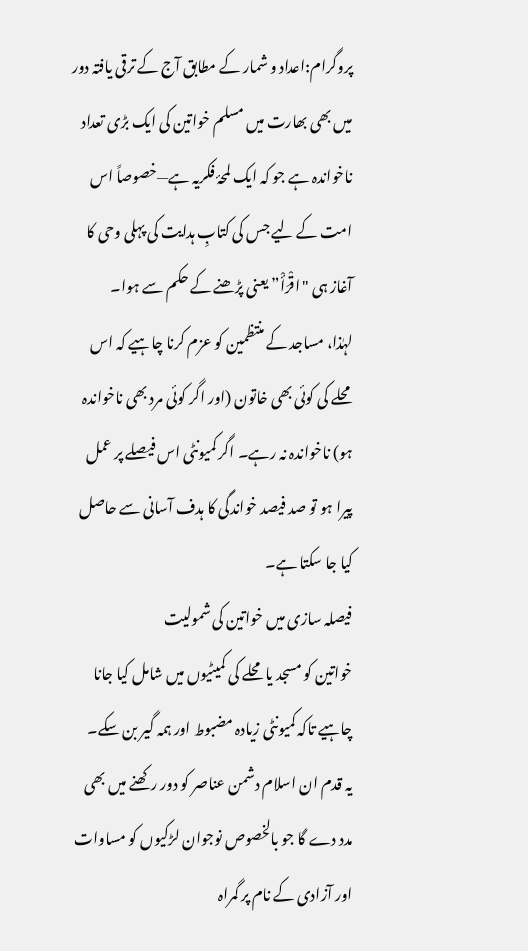پروگرام:اعداد و شمار کے مطابق آج کے ترقی یافتہ دور میں بھی بھارت میں مسلم خواتین کی ایک بڑی تعداد ناخواندہ ہے جو کہ ایک لمحۂ فکریہ ہے—خصوصاً اس امت کے لیے جس کی کتابِ ہدایت کی پہلی وحی کا آغاز ہی "اقْرَأْ” یعنی پڑھنے کے حکم سے ہوا۔
لہٰذا، مساجد کے منتظمین کو عزم کرنا چاہیے کہ اس محلے کی کوئی بھی خاتون (اور اگر کوئی مرد بھی ناخواندہ ہو) ناخواندہ نہ رہے۔ اگر کمیونٹی اس فیصلے پر عمل پیرا ہو تو صد فیصد خواندگی کا ہدف آسانی سے حاصل کیا جا سکتا ہے۔
فیصلہ سازی میں خواتین کی شمولیت
خواتین کو مسجد یا محلے کی کمیٹیوں میں شامل کیا جانا چاہیے تاکہ کمیونٹی زیادہ مضبوط اور ہمہ گیر بن سکے۔
یہ قدم ان اسلام دشمن عناصر کو دور رکھنے میں بھی مدد دے گا جو بالخصوص نوجوان لڑکیوں کو مساوات اور آزادی کے نام پر گمراہ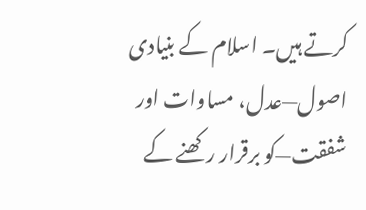کرتے ہیں۔ اسلام کے بنیادی اصول—عدل، مساوات اور شفقت—کو برقرار رکھنے کے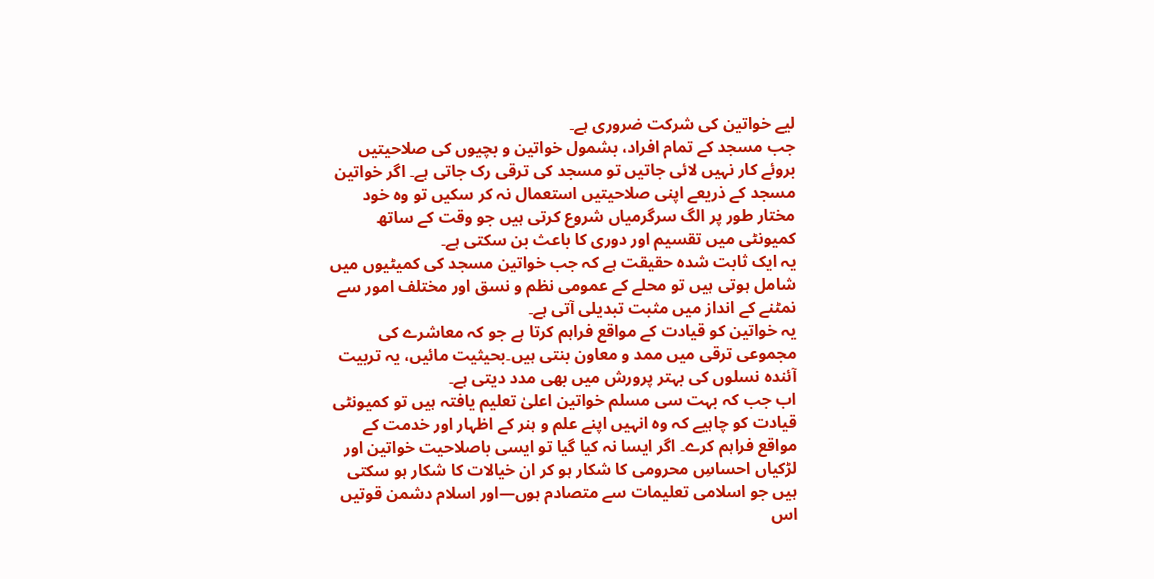لیے خواتین کی شرکت ضروری ہے۔
جب مسجد کے تمام افراد، بشمول خواتین و بچیوں کی صلاحیتیں بروئے کار نہیں لائی جاتیں تو مسجد کی ترقی رک جاتی ہے۔ اگر خواتین مسجد کے ذریعے اپنی صلاحیتیں استعمال نہ کر سکیں تو وہ خود مختار طور پر الگ سرگرمیاں شروع کرتی ہیں جو وقت کے ساتھ کمیونٹی میں تقسیم اور دوری کا باعث بن سکتی ہے۔
یہ ایک ثابت شدہ حقیقت ہے کہ جب خواتین مسجد کی کمیٹیوں میں شامل ہوتی ہیں تو محلے کے عمومی نظم و نسق اور مختلف امور سے نمٹنے کے انداز میں مثبت تبدیلی آتی ہے۔
یہ خواتین کو قیادت کے مواقع فراہم کرتا ہے جو کہ معاشرے کی مجموعی ترقی میں ممد و معاون بنتی ہیں۔بحیثیت مائیں، یہ تربیت آئندہ نسلوں کی بہتر پرورش میں بھی مدد دیتی ہے۔
اب جب کہ بہت سی مسلم خواتین اعلیٰ تعلیم یافتہ ہیں تو کمیونٹی قیادت کو چاہیے کہ وہ انہیں اپنے علم و ہنر کے اظہار اور خدمت کے مواقع فراہم کرے۔ اگر ایسا نہ کیا گیا تو ایسی باصلاحیت خواتین اور لڑکیاں احساسِ محرومی کا شکار ہو کر ان خیالات کا شکار ہو سکتی ہیں جو اسلامی تعلیمات سے متصادم ہوں—اور اسلام دشمن قوتیں اس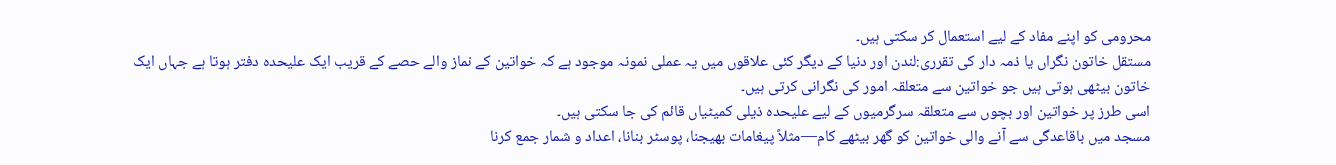محرومی کو اپنے مفاد کے لیے استعمال کر سکتی ہیں۔
مستقل خاتون نگراں یا ذمہ دار کی تقرری:لندن اور دنیا کے دیگر کئی علاقوں میں یہ عملی نمونہ موجود ہے کہ خواتین کے نماز والے حصے کے قریب ایک علیحدہ دفتر ہوتا ہے جہاں ایک خاتون بیٹھی ہوتی ہیں جو خواتین سے متعلقہ امور کی نگرانی کرتی ہیں۔
اسی طرز پر خواتین اور بچوں سے متعلقہ سرگرمیوں کے لیے علیحدہ ذیلی کمیٹیاں قائم کی جا سکتی ہیں۔
مسجد میں باقاعدگی سے آنے والی خواتین کو گھر بیٹھے کام—مثلاً پیغامات بھیجنا، پوسٹر بنانا، اعداد و شمار جمع کرنا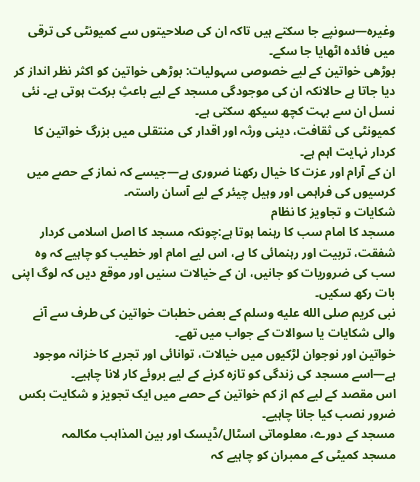وغیرہ—سونپے جا سکتے ہیں تاکہ ان کی صلاحیتوں سے کمیونٹی کی ترقی میں فائدہ اٹھایا جا سکے۔
بوڑھی خواتین کے لیے خصوصی سہولیات: بوڑھی خواتین کو اکثر نظر انداز کر دیا جاتا ہے حالانکہ ان کی موجودگی مسجد کے لیے باعثِ برکت ہوتی ہے۔ نئی نسل ان سے بہت کچھ سیکھ سکتی ہے۔
کمیونٹی کی ثقافت، دینی ورثہ اور اقدار کی منتقلی میں بزرگ خواتین کا کردار نہایت اہم ہے۔
ان کے آرام اور عزت کا خیال رکھنا ضروری ہے—جیسے کہ نماز کے حصے میں کرسیوں کی فراہمی اور وہیل چیئر کے لیے آسان راستہ۔
شکایات و تجاویز کا نظام
مسجد کا امام سب کا رہنما ہوتا ہے:چونکہ مسجد کا اصل اسلامی کردار شفقت، تربیت اور رہنمائی کا ہے، اس لیے امام اور خطیب کو چاہیے کہ وہ سب کی ضروریات کو جانیں، ان کے خیالات سنیں اور موقع دیں کہ لوگ اپنی بات رکھ سکیں۔
نبی کریم صلى الله عليه وسلم کے بعض خطبات خواتین کی طرف سے آنے والی شکایات یا سوالات کے جواب میں تھے۔
خواتین اور نوجوان لڑکیوں میں خیالات، توانائی اور تجربے کا خزانہ موجود ہے—اسے مسجد کی زندگی کو تازہ کرنے کے لیے بروئے کار لانا چاہیے۔
اس مقصد کے لیے کم از کم خواتین کے حصے میں ایک تجویز و شکایت بکس ضرور نصب کیا جانا چاہیے۔
مسجد کے دورے، معلوماتی اسٹال/ڈیسک اور بین المذاہب مکالمہ
مسجد کمیٹی کے ممبران کو چاہیے کہ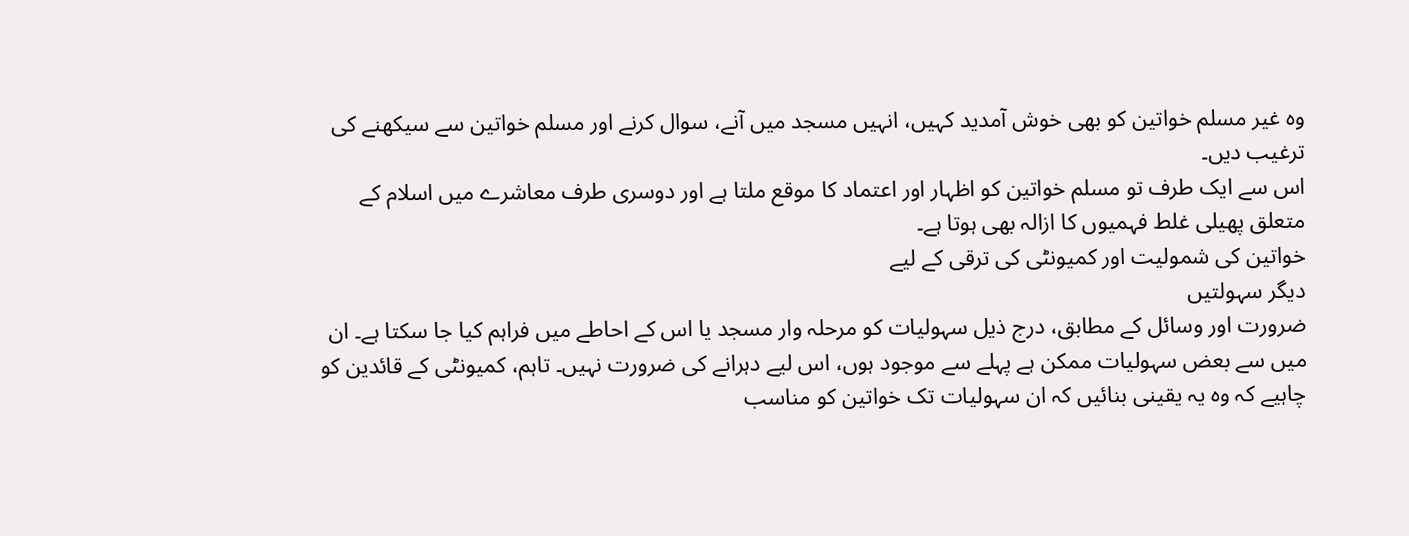وہ غیر مسلم خواتین کو بھی خوش آمدید کہیں، انہیں مسجد میں آنے، سوال کرنے اور مسلم خواتین سے سیکھنے کی ترغیب دیں۔
اس سے ایک طرف تو مسلم خواتین کو اظہار اور اعتماد کا موقع ملتا ہے اور دوسری طرف معاشرے میں اسلام کے متعلق پھیلی غلط فہمیوں کا ازالہ بھی ہوتا ہے۔
خواتین کی شمولیت اور کمیونٹی کی ترقی کے لیے
دیگر سہولتیں
ضرورت اور وسائل کے مطابق، درج ذیل سہولیات کو مرحلہ وار مسجد یا اس کے احاطے میں فراہم کیا جا سکتا ہے۔ ان میں سے بعض سہولیات ممکن ہے پہلے سے موجود ہوں، اس لیے دہرانے کی ضرورت نہیں۔ تاہم، کمیونٹی کے قائدین کو چاہیے کہ وہ یہ یقینی بنائیں کہ ان سہولیات تک خواتین کو مناسب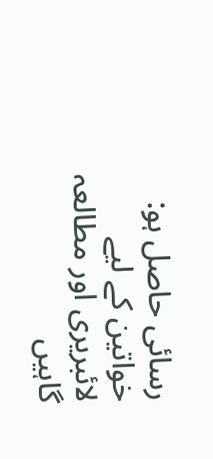رسائی حاصل ہو:
خواتین کے لیے لائبریری اور مطالعہ گاہیں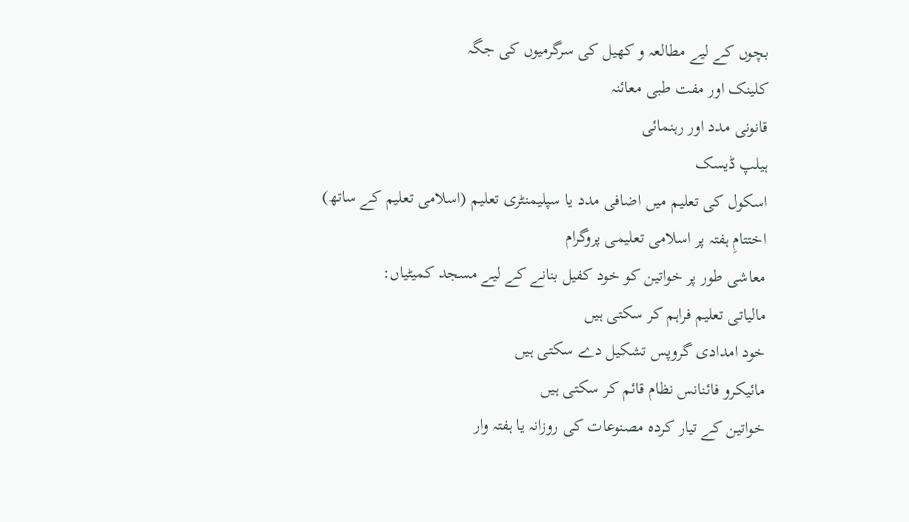بچوں کے لیے مطالعہ و کھیل کی سرگرمیوں کی جگہ
کلینک اور مفت طبی معائنہ
قانونی مدد اور رہنمائی
ہیلپ ڈیسک
اسکول کی تعلیم میں اضافی مدد یا سپلیمنٹری تعلیم (اسلامی تعلیم کے ساتھ)
اختتامِ ہفتہ پر اسلامی تعلیمی پروگرام
معاشی طور پر خواتین کو خود کفیل بنانے کے لیے مسجد کمیٹیاں:
مالیاتی تعلیم فراہم کر سکتی ہیں
خود امدادی گروپس تشکیل دے سکتی ہیں
مائیکرو فائنانس نظام قائم کر سکتی ہیں
خواتین کے تیار کردہ مصنوعات کی روزانہ یا ہفتہ وار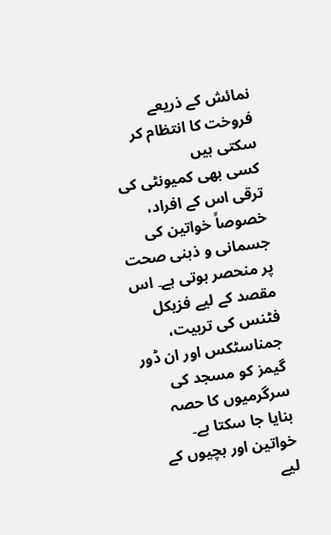نمائش کے ذریعے فروخت کا انتظام کر سکتی ہیں
کسی بھی کمیونٹی کی ترقی اس کے افراد، خصوصاً خواتین کی جسمانی و ذہنی صحت پر منحصر ہوتی ہے۔ اس مقصد کے لیے فزیکل فٹنس کی تربیت، جمناسٹکس اور ان ڈور گیمز کو مسجد کی سرگرمیوں کا حصہ بنایا جا سکتا ہے۔
خواتین اور بچیوں کے لیے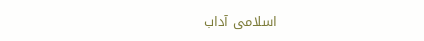اسلامی آداب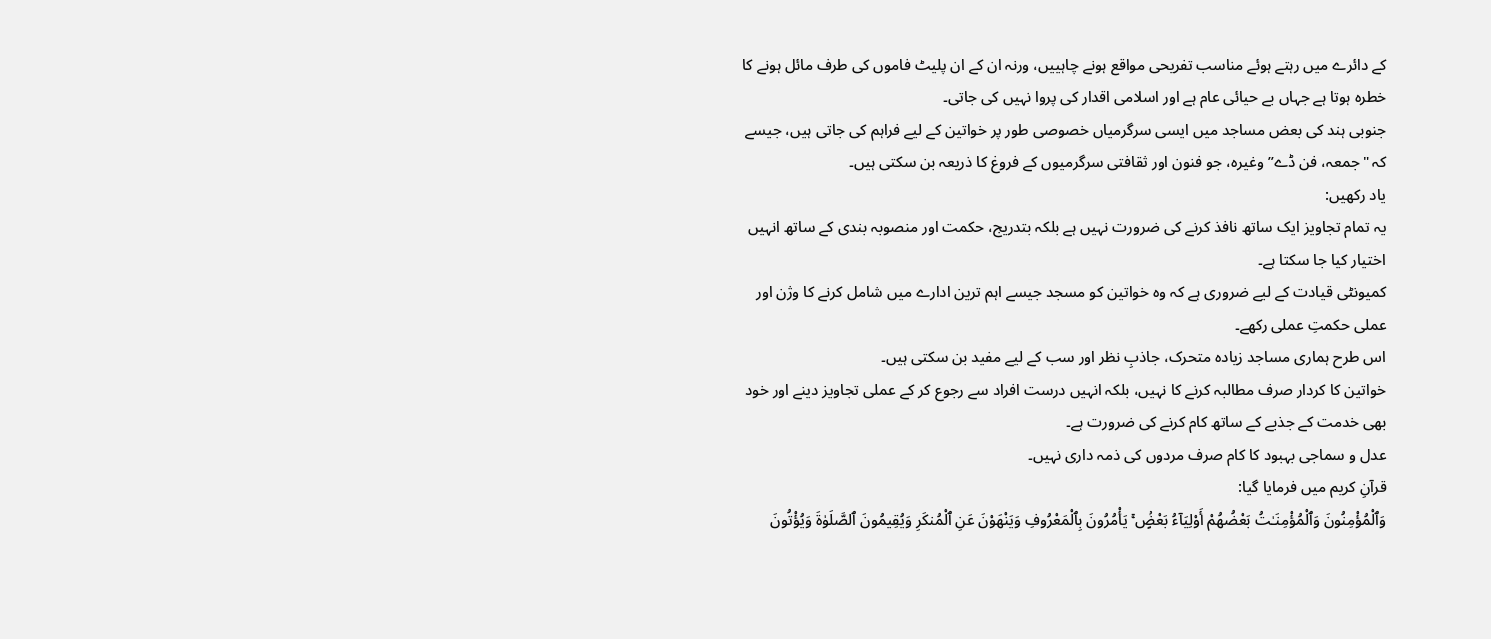کے دائرے میں رہتے ہوئے مناسب تفریحی مواقع ہونے چاہییں، ورنہ ان کے ان پلیٹ فاموں کی طرف مائل ہونے کا خطرہ ہوتا ہے جہاں بے حیائی عام ہے اور اسلامی اقدار کی پروا نہیں کی جاتی۔
جنوبی ہند کی بعض مساجد میں ایسی سرگرمیاں خصوصی طور پر خواتین کے لیے فراہم کی جاتی ہیں، جیسے کہ "جمعہ، فن ڈے” وغیرہ، جو فنون اور ثقافتی سرگرمیوں کے فروغ کا ذریعہ بن سکتی ہیں۔
یاد رکھیں:
یہ تمام تجاویز ایک ساتھ نافذ کرنے کی ضرورت نہیں ہے بلکہ بتدریج، حکمت اور منصوبہ بندی کے ساتھ انہیں اختیار کیا جا سکتا ہے۔
کمیونٹی قیادت کے لیے ضروری ہے کہ وہ خواتین کو مسجد جیسے اہم ترین ادارے میں شامل کرنے کا وژن اور عملی حکمتِ عملی رکھے۔
اس طرح ہماری مساجد زیادہ متحرک، جاذبِ نظر اور سب کے لیے مفید بن سکتی ہیں۔
خواتین کا کردار صرف مطالبہ کرنے کا نہیں، بلکہ انہیں درست افراد سے رجوع کر کے عملی تجاویز دینے اور خود بھی خدمت کے جذبے کے ساتھ کام کرنے کی ضرورت ہے۔
عدل و سماجی بہبود کا کام صرف مردوں کی ذمہ داری نہیں۔
قرآنِ کریم میں فرمایا گیا:
وَٱلْمُؤْمِنُونَ وَٱلْمُؤْمِنَـٰتُ بَعْضُهُمْ أَوْلِيَآءُ بَعْضٍۢ ۚ يَأْمُرُونَ بِٱلْمَعْرُوفِ وَيَنْهَوْنَ عَنِ ٱلْمُنكَرِ وَيُقِيمُونَ ٱلصَّلَوٰةَ وَيُؤْتُونَ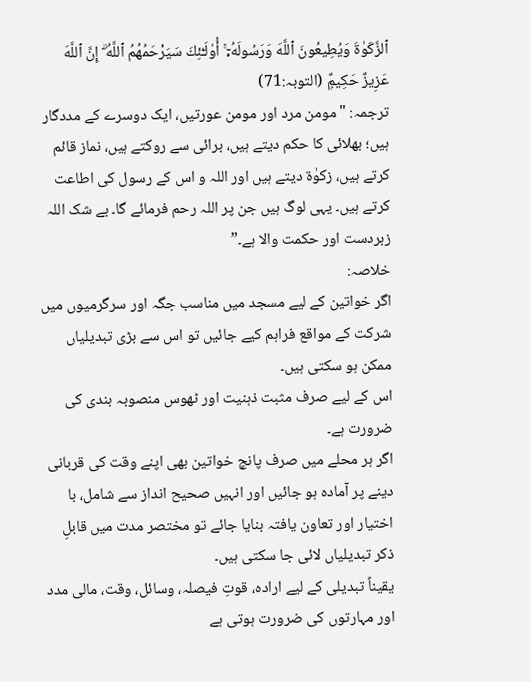ٱلزَّكَوٰةَ وَيُطِيعُونَ ٱللَّهَ وَرَسُولَهُۥٓ ۚ أُو۟لَـٰٓئِكَ سَيَرْحَمُهُمُ ٱللَّهُ ۗ إِنَّ ٱللَّهَ عَزِيزٌ حَكِيمٌۭ (التوبہ:71)
ترجمہ: "مومن مرد اور مومن عورتیں، ایک دوسرے کے مددگار ہیں؛ بھلائی کا حکم دیتے ہیں، برائی سے روکتے ہیں، نماز قائم کرتے ہیں، زکوٰۃ دیتے ہیں اور اللہ و اس کے رسول کی اطاعت کرتے ہیں۔ یہی لوگ ہیں جن پر اللہ رحم فرمائے گا۔ بے شک اللہ زبردست اور حکمت والا ہے۔”
خلاصہ:
اگر خواتین کے لیے مسجد میں مناسب جگہ اور سرگرمیوں میں شرکت کے مواقع فراہم کیے جائیں تو اس سے بڑی تبدیلیاں ممکن ہو سکتی ہیں۔
اس کے لیے صرف مثبت ذہنیت اور ٹھوس منصوبہ بندی کی ضرورت ہے۔
اگر ہر محلے میں صرف پانچ خواتین بھی اپنے وقت کی قربانی دینے پر آمادہ ہو جائیں اور انہیں صحیح انداز سے شامل، با اختیار اور تعاون یافتہ بنایا جائے تو مختصر مدت میں قابلِ ذکر تبدیلیاں لائی جا سکتی ہیں۔
یقیناً تبدیلی کے لیے ارادہ، قوتِ فیصلہ، وسائل، وقت، مالی مدد اور مہارتوں کی ضرورت ہوتی ہے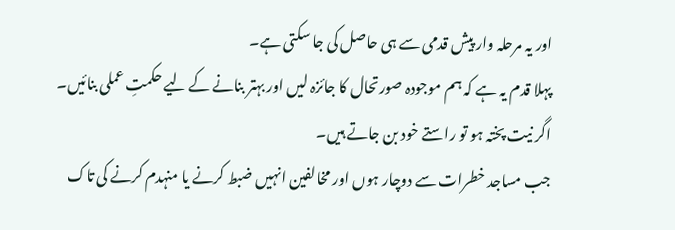اور یہ مرحلہ وار پیش قدمی سے ہی حاصل کی جا سکتی ہے۔
پہلا قدم یہ ہے کہ ہم موجودہ صورتحال کا جائزہ لیں اور بہتر بنانے کے لیے حکمتِ عملی بنائیں۔
اگر نیت پختہ ہو تو راستے خود بن جاتے ہیں۔
جب مساجد خطرات سے دوچار ہوں اور مخالفین انہیں ضبط کرنے یا منہدم کرنے کی تاک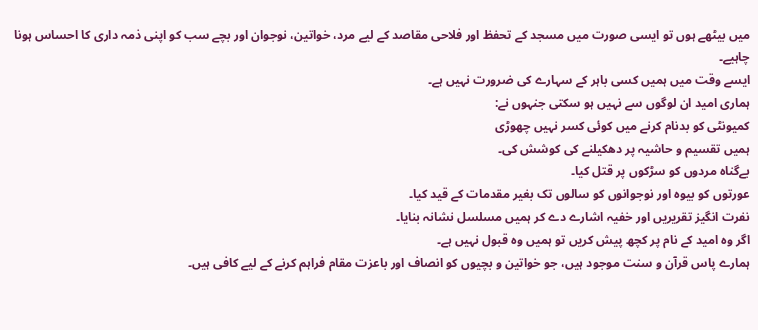میں بیٹھے ہوں تو ایسی صورت میں مسجد کے تحفظ اور فلاحی مقاصد کے لیے مرد، خواتین، نوجوان اور بچے سب کو اپنی ذمہ داری کا احساس ہونا چاہیے۔
ایسے وقت میں ہمیں کسی باہر کے سہارے کی ضرورت نہیں ہے۔
ہماری امید ان لوگوں سے نہیں ہو سکتی جنہوں نے:
کمیونٹی کو بدنام کرنے میں کوئی کسر نہیں چھوڑی
ہمیں تقسیم و حاشیہ پر دھکیلنے کی کوشش کی۔
بےگناہ مردوں کو سڑکوں پر قتل کیا۔
عورتوں کو بیوہ اور نوجوانوں کو سالوں تک بغیر مقدمات کے قید کیا۔
نفرت انگیز تقریریں اور خفیہ اشارے دے کر ہمیں مسلسل نشانہ بنایا۔
اگر وہ امید کے نام پر کچھ پیش کریں تو ہمیں وہ قبول نہیں ہے۔
ہمارے پاس قرآن و سنت موجود ہیں، جو خواتین و بچیوں کو انصاف اور باعزت مقام فراہم کرنے کے لیے کافی ہیں۔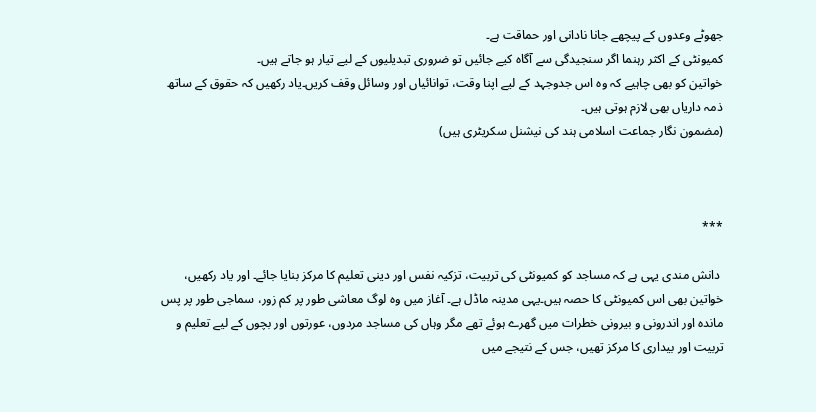جھوٹے وعدوں کے پیچھے جانا نادانی اور حماقت ہے۔
کمیونٹی کے اکثر رہنما اگر سنجیدگی سے آگاہ کیے جائیں تو ضروری تبدیلیوں کے لیے تیار ہو جاتے ہیں۔
خواتین کو بھی چاہیے کہ وہ اس جدوجہد کے لیے اپنا وقت، توانائیاں اور وسائل وقف کریں۔یاد رکھیں کہ حقوق کے ساتھ ذمہ داریاں بھی لازم ہوتی ہیں۔
(مضمون نگار جماعت اسلامی ہند کی نیشنل سکریٹری ہیں)



***

 دانش مندی یہی ہے کہ مساجد کو کمیونٹی کی تربیت، تزکیہ نفس اور دینی تعلیم کا مرکز بنایا جائے۔ اور یاد رکھیں، خواتین بھی اس کمیونٹی کا حصہ ہیں۔یہی مدینہ ماڈل ہے۔ آغاز میں وہ لوگ معاشی طور پر کم زور، سماجی طور پر پس ماندہ اور اندرونی و بیرونی خطرات میں گھرے ہوئے تھے مگر وہاں کی مساجد مردوں، عورتوں اور بچوں کے لیے تعلیم و تربیت اور بیداری کا مرکز تھیں، جس کے نتیجے میں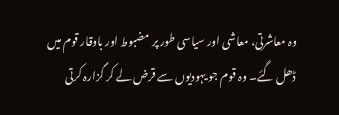وہ معاشرتی، معاشی اور سیاسی طور پر مضبوط اور باوقار قوم میں ڈھل گئے۔ وہ قوم جو یہودیوں سے قرض لے کر گزارہ کرتی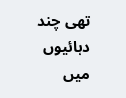تھی چند دہائیوں میں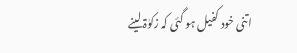اتنی خود کفیل ہو گئی کہ زکوٰۃ لینے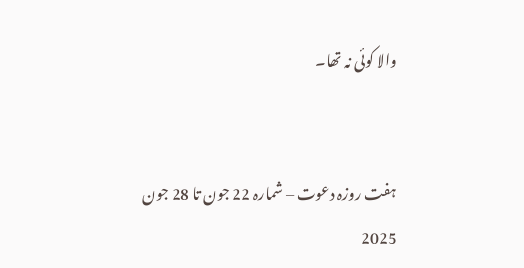والا کوئی نہ تھا۔


ہفت روزہ دعوت – شمارہ 22 جون تا 28 جون 2025